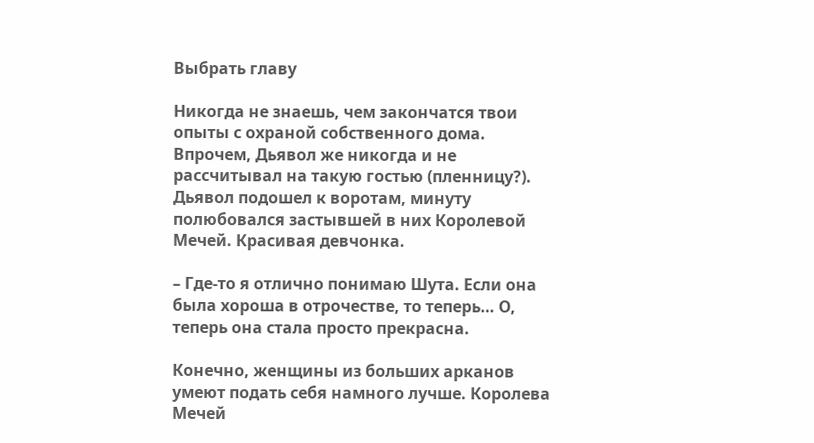Выбрать главу

Никогда не знаешь, чем закончатся твои опыты с охраной собственного дома. Впрочем, Дьявол же никогда и не рассчитывал на такую гостью (пленницу?). Дьявол подошел к воротам, минуту полюбовался застывшей в них Королевой Мечей. Красивая девчонка.

– Где-то я отлично понимаю Шута. Если она была хороша в отрочестве, то теперь… О, теперь она стала просто прекрасна.

Конечно, женщины из больших арканов умеют подать себя намного лучше. Королева Мечей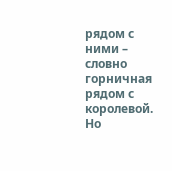рядом с ними – словно горничная рядом с королевой. Но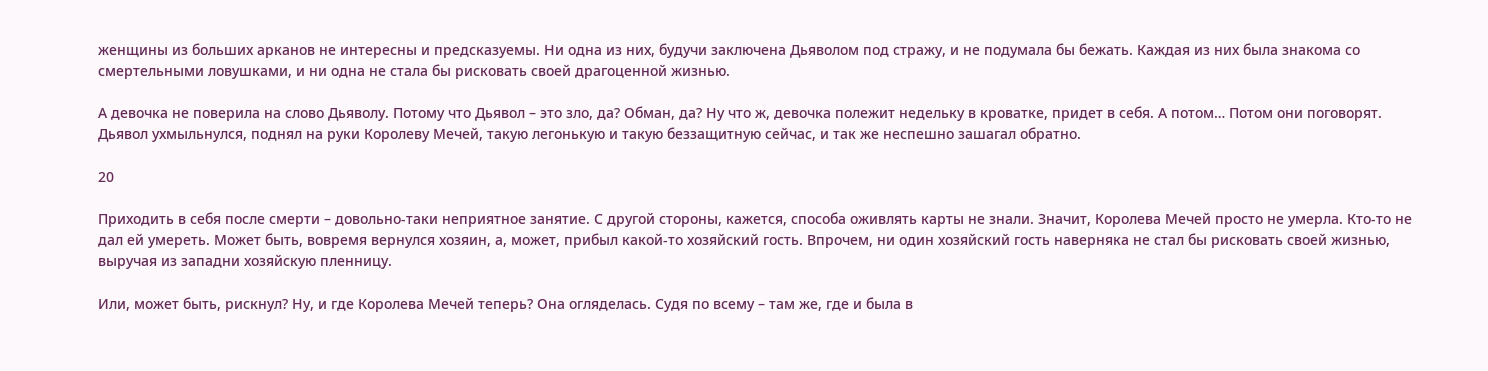женщины из больших арканов не интересны и предсказуемы. Ни одна из них, будучи заключена Дьяволом под стражу, и не подумала бы бежать. Каждая из них была знакома со смертельными ловушками, и ни одна не стала бы рисковать своей драгоценной жизнью.

А девочка не поверила на слово Дьяволу. Потому что Дьявол – это зло, да? Обман, да? Ну что ж, девочка полежит недельку в кроватке, придет в себя. А потом… Потом они поговорят. Дьявол ухмыльнулся, поднял на руки Королеву Мечей, такую легонькую и такую беззащитную сейчас, и так же неспешно зашагал обратно.

20

Приходить в себя после смерти – довольно-таки неприятное занятие. С другой стороны, кажется, способа оживлять карты не знали. Значит, Королева Мечей просто не умерла. Кто-то не дал ей умереть. Может быть, вовремя вернулся хозяин, а, может, прибыл какой-то хозяйский гость. Впрочем, ни один хозяйский гость наверняка не стал бы рисковать своей жизнью, выручая из западни хозяйскую пленницу.

Или, может быть, рискнул? Ну, и где Королева Мечей теперь? Она огляделась. Судя по всему – там же, где и была в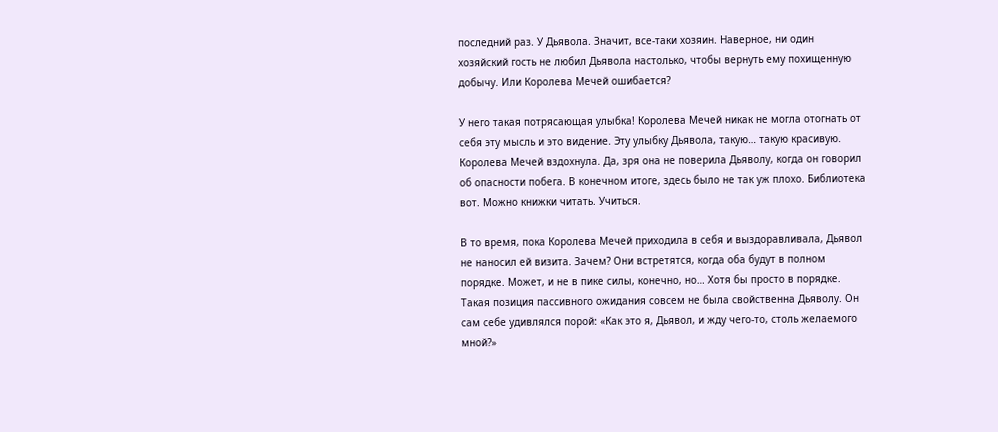последний раз. У Дьявола. Значит, все-таки хозяин. Наверное, ни один хозяйский гость не любил Дьявола настолько, чтобы вернуть ему похищенную добычу. Или Королева Мечей ошибается?

У него такая потрясающая улыбка! Королева Мечей никак не могла отогнать от себя эту мысль и это видение. Эту улыбку Дьявола, такую… такую красивую. Королева Мечей вздохнула. Да, зря она не поверила Дьяволу, когда он говорил об опасности побега. В конечном итоге, здесь было не так уж плохо. Библиотека вот. Можно книжки читать. Учиться.

В то время, пока Королева Мечей приходила в себя и выздоравливала, Дьявол не наносил ей визита. Зачем? Они встретятся, когда оба будут в полном порядке. Может, и не в пике силы, конечно, но… Хотя бы просто в порядке. Такая позиция пассивного ожидания совсем не была свойственна Дьяволу. Он сам себе удивлялся порой: «Как это я, Дьявол, и жду чего-то, столь желаемого мной?»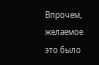Впрочем, желаемое это было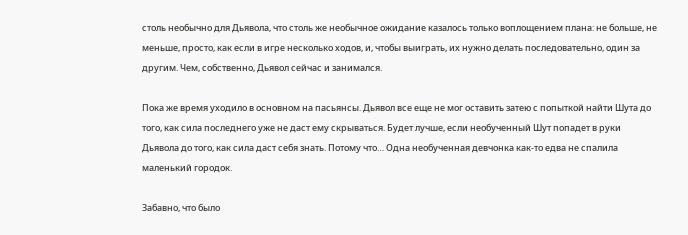столь необычно для Дьявола, что столь же необычное ожидание казалось только воплощением плана: не больше, не меньше, просто, как если в игре несколько ходов, и, чтобы выиграть, их нужно делать последовательно, один за другим. Чем, собственно, Дьявол сейчас и занимался.

Пока же время уходило в основном на пасьянсы. Дьявол все еще не мог оставить затею с попыткой найти Шута до того, как сила последнего уже не даст ему скрываться. Будет лучше, если необученный Шут попадет в руки Дьявола до того, как сила даст себя знать. Потому что… Одна необученная девчонка как-то едва не спалила маленький городок.

Забавно, что было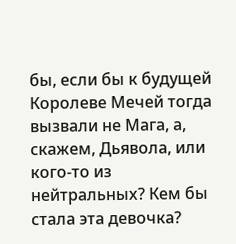бы, если бы к будущей Королеве Мечей тогда вызвали не Мага, а, скажем, Дьявола, или кого-то из нейтральных? Кем бы стала эта девочка?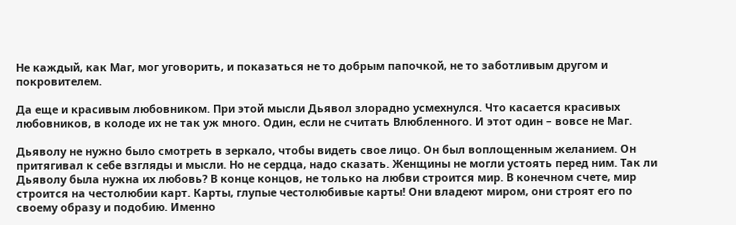Не каждый, как Маг, мог уговорить, и показаться не то добрым папочкой, не то заботливым другом и покровителем.

Да еще и красивым любовником. При этой мысли Дьявол злорадно усмехнулся. Что касается красивых любовников, в колоде их не так уж много. Один, если не считать Влюбленного. И этот один – вовсе не Маг.

Дьяволу не нужно было смотреть в зеркало, чтобы видеть свое лицо. Он был воплощенным желанием. Он притягивал к себе взгляды и мысли. Но не сердца, надо сказать. Женщины не могли устоять перед ним. Так ли Дьяволу была нужна их любовь? В конце концов, не только на любви строится мир. В конечном счете, мир строится на честолюбии карт. Карты, глупые честолюбивые карты! Они владеют миром, они строят его по своему образу и подобию. Именно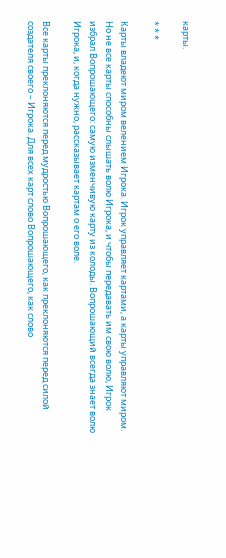карты.

* * *

Карты владеют миром велением Игрока. Игрок управляет картами, а карты управляют миром. Но не все карты способны слышать волю Игрока, и чтобы передавать им свою волю, Игрок избрал Вопрошающего: самую изменчивую карту из колоды. Вопрошающий всегда знает волю Игрока, и, когда нужно, рассказывает картам о его воле.

Все карты преклоняются перед мудростью Вопрошающего, как преклоняются перед силой создателя своего – Игрока. Для всех карт слово Вопрошающего, как слово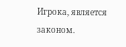Игрока, является законом.